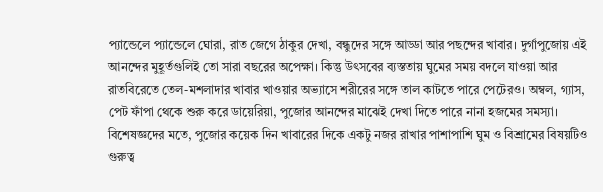প্যান্ডেলে প্যান্ডেলে ঘোরা, রাত জেগে ঠাকুর দেখা, বন্ধুদের সঙ্গে আড্ডা আর পছন্দের খাবার। দুর্গাপুজোয় এই আনন্দের মুহূর্তগুলিই তো সারা বছরের অপেক্ষা। কিন্তু উৎসবের ব্যস্ততায় ঘুমের সময় বদলে যাওয়া আর রাতবিরেতে তেল-মশলাদার খাবার খাওয়ার অভ্যাসে শরীরের সঙ্গে তাল কাটতে পারে পেটেরও। অম্বল, গ্যাস, পেট ফাঁপা থেকে শুরু করে ডায়েরিয়া, পুজোর আনন্দের মাঝেই দেখা দিতে পারে নানা হজমের সমস্যা। বিশেষজ্ঞদের মতে, পুজোর কয়েক দিন খাবারের দিকে একটু নজর রাখার পাশাপাশি ঘুম ও বিশ্রামের বিষয়টিও গুরুত্ব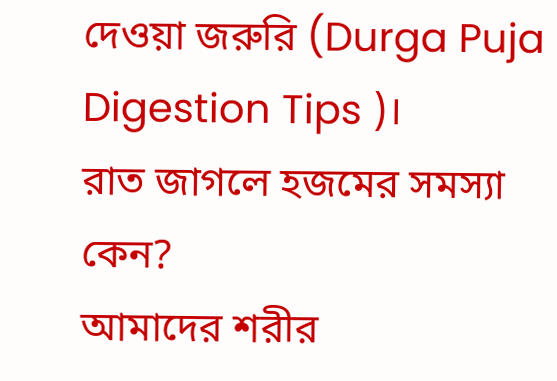দেওয়া জরুরি (Durga Puja Digestion Tips )।
রাত জাগলে হজমের সমস্যা কেন?
আমাদের শরীর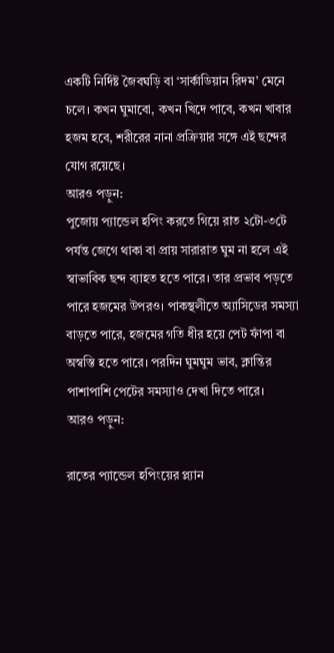একটি নির্দিষ্ট জৈবঘড়ি বা ‘সার্কাডিয়ান রিদম’ মেনে চলে। কখন ঘুমাবো, কখন খিদে পাবে, কখন খাবার হজম হবে, শরীরের নানা প্রক্রিয়ার সঙ্গে এই ছন্দের যোগ রয়েছে।
আরও পড়ুন:
পুজোয় প্যান্ডেল হপিং করতে গিয়ে রাত ২টো-৩টে পর্যন্ত জেগে থাকা বা প্রায় সারারাত ঘুম না হলে এই স্বাভাবিক ছন্দ ব্যাহত হতে পারে। তার প্রভাব পড়তে পারে হজমের উপরও। পাকস্থলীতে অ্যাসিডের সমস্যা বাড়তে পারে, হজমের গতি ধীর হয়ে পেট ফাঁপা বা অস্বস্তি হতে পারে। পরদিন ঘুমঘুম ভাব, ক্লান্তির পাশাপাশি পেটের সমস্যাও দেখা দিতে পারে।
আরও পড়ুন:

রাতের প্যান্ডেল হপিংয়ের প্ল্যান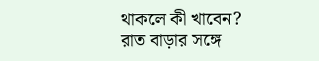থাকলে কী খাবেন?
রাত বাড়ার সঙ্গে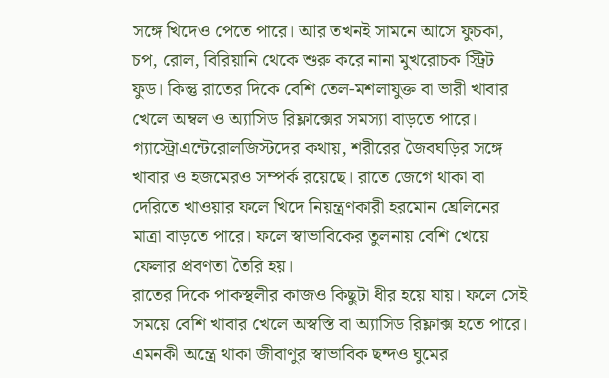সঙ্গে খিদেও পেতে পারে। আর তখনই সামনে আসে ফুচকা, চপ, রোল, বিরিয়ানি থেকে শুরু করে নানা মুখরোচক স্ট্রিট ফুড। কিন্তু রাতের দিকে বেশি তেল-মশলাযুক্ত বা ভারী খাবার খেলে অম্বল ও অ্যাসিড রিফ্লাক্সের সমস্যা বাড়তে পারে।
গ্যাস্ট্রোএন্টেরোলজিস্টদের কথায়, শরীরের জৈবঘড়ির সঙ্গে খাবার ও হজমেরও সম্পর্ক রয়েছে। রাতে জেগে থাকা বা দেরিতে খাওয়ার ফলে খিদে নিয়ন্ত্রণকারী হরমোন ঘ্রেলিনের মাত্রা বাড়তে পারে। ফলে স্বাভাবিকের তুলনায় বেশি খেয়ে ফেলার প্রবণতা তৈরি হয়।
রাতের দিকে পাকস্থলীর কাজও কিছুটা ধীর হয়ে যায়। ফলে সেই সময়ে বেশি খাবার খেলে অস্বস্তি বা অ্যাসিড রিফ্লাক্স হতে পারে। এমনকী অন্ত্রে থাকা জীবাণুর স্বাভাবিক ছন্দও ঘুমের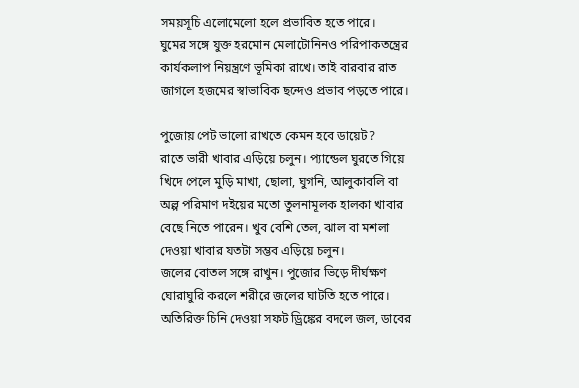সময়সূচি এলোমেলো হলে প্রভাবিত হতে পারে।
ঘুমের সঙ্গে যুক্ত হরমোন মেলাটোনিনও পরিপাকতন্ত্রের কার্যকলাপ নিয়ন্ত্রণে ভূমিকা রাখে। তাই বারবার রাত জাগলে হজমের স্বাভাবিক ছন্দেও প্রভাব পড়তে পারে।

পুজোয় পেট ভালো রাখতে কেমন হবে ডায়েট?
রাতে ভারী খাবার এড়িয়ে চলুন। প্যান্ডেল ঘুরতে গিয়ে খিদে পেলে মুড়ি মাখা, ছোলা, ঘুগনি, আলুকাবলি বা অল্প পরিমাণ দইয়ের মতো তুলনামূলক হালকা খাবার বেছে নিতে পারেন। খুব বেশি তেল, ঝাল বা মশলা দেওয়া খাবার যতটা সম্ভব এড়িয়ে চলুন।
জলের বোতল সঙ্গে রাখুন। পুজোর ভিড়ে দীর্ঘক্ষণ ঘোরাঘুরি করলে শরীরে জলের ঘাটতি হতে পারে। অতিরিক্ত চিনি দেওয়া সফট ড্রিঙ্কের বদলে জল, ডাবের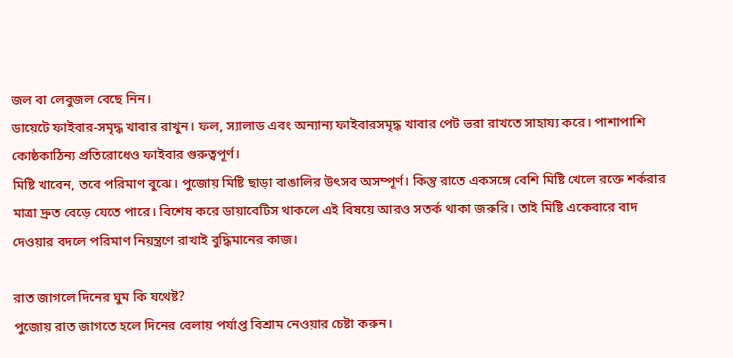জল বা লেবুজল বেছে নিন।
ডায়েটে ফাইবার-সমৃদ্ধ খাবার রাখুন। ফল, স্যালাড এবং অন্যান্য ফাইবারসমৃদ্ধ খাবার পেট ভরা রাখতে সাহায্য করে। পাশাপাশি কোষ্ঠকাঠিন্য প্রতিরোধেও ফাইবার গুরুত্বপূর্ণ।
মিষ্টি খাবেন, তবে পরিমাণ বুঝে। পুজোয় মিষ্টি ছাড়া বাঙালির উৎসব অসম্পূর্ণ। কিন্তু রাতে একসঙ্গে বেশি মিষ্টি খেলে রক্তে শর্করার মাত্রা দ্রুত বেড়ে যেতে পারে। বিশেষ করে ডায়াবেটিস থাকলে এই বিষয়ে আরও সতর্ক থাকা জরুরি। তাই মিষ্টি একেবারে বাদ দেওয়ার বদলে পরিমাণ নিয়ন্ত্রণে রাখাই বুদ্ধিমানের কাজ।

রাত জাগলে দিনের ঘুম কি যথেষ্ট?
পুজোয় রাত জাগতে হলে দিনের বেলায় পর্যাপ্ত বিশ্রাম নেওয়ার চেষ্টা করুন।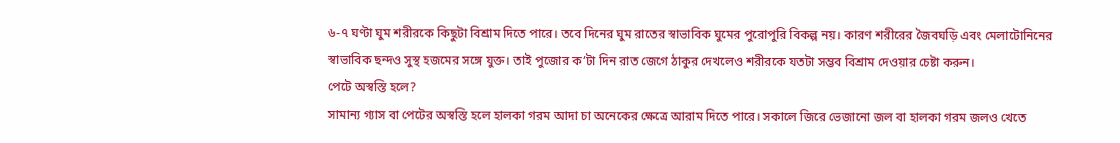৬-৭ ঘণ্টা ঘুম শরীরকে কিছুটা বিশ্রাম দিতে পারে। তবে দিনের ঘুম রাতের স্বাভাবিক ঘুমের পুরোপুরি বিকল্প নয়। কারণ শরীরের জৈবঘড়ি এবং মেলাটোনিনের স্বাভাবিক ছন্দও সুস্থ হজমের সঙ্গে যুক্ত। তাই পুজোর ক’টা দিন রাত জেগে ঠাকুর দেখলেও শরীরকে যতটা সম্ভব বিশ্রাম দেওয়ার চেষ্টা করুন।
পেটে অস্বস্তি হলে?
সামান্য গ্যাস বা পেটের অস্বস্তি হলে হালকা গরম আদা চা অনেকের ক্ষেত্রে আরাম দিতে পারে। সকালে জিরে ভেজানো জল বা হালকা গরম জলও খেতে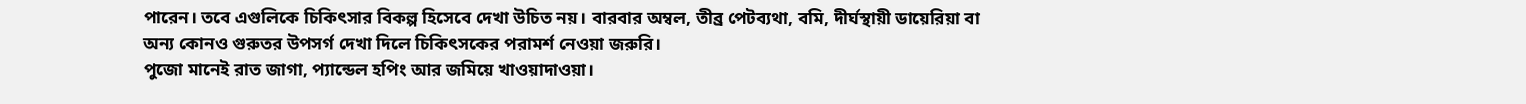পারেন। তবে এগুলিকে চিকিৎসার বিকল্প হিসেবে দেখা উচিত নয়। বারবার অম্বল, তীব্র পেটব্যথা, বমি, দীর্ঘস্থায়ী ডায়েরিয়া বা অন্য কোনও গুরুতর উপসর্গ দেখা দিলে চিকিৎসকের পরামর্শ নেওয়া জরুরি।
পুজো মানেই রাত জাগা, প্যান্ডেল হপিং আর জমিয়ে খাওয়াদাওয়া।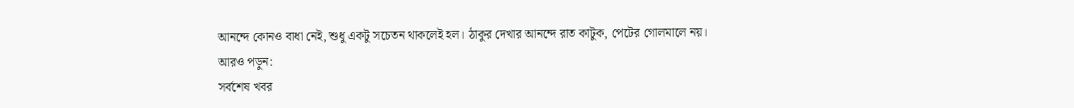আনন্দে কোনও বাধা নেই, শুধু একটু সচেতন থাকলেই হল। ঠাকুর দেখার আনন্দে রাত কাটুক, পেটের গোলমালে নয়।
আরও পড়ুন:
সর্বশেষ খবর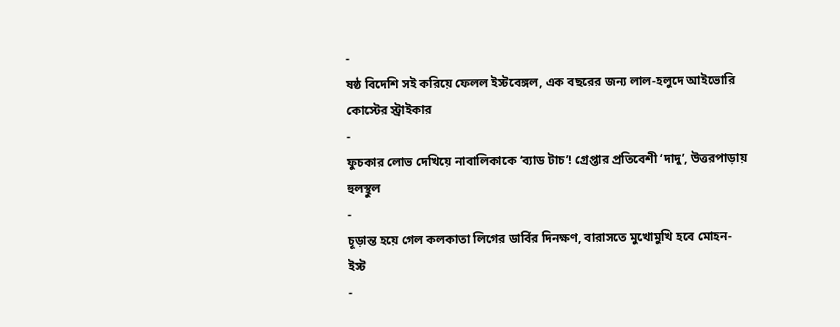-
ষষ্ঠ বিদেশি সই করিয়ে ফেলল ইস্টবেঙ্গল, এক বছরের জন্য লাল-হলুদে আইভোরি কোস্টের স্ট্রাইকার
-
ফুচকার লোভ দেখিয়ে নাবালিকাকে ‘ব্যাড টাচ’! গ্রেপ্তার প্রতিবেশী ‘দাদু’, উত্তরপাড়ায় হুলস্থুল
-
চূড়ান্ত হয়ে গেল কলকাতা লিগের ডার্বির দিনক্ষণ, বারাসতে মুখোমুখি হবে মোহন-ইস্ট
-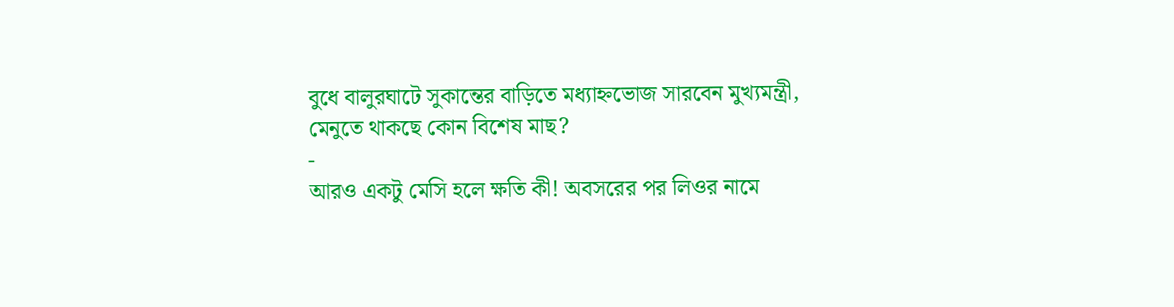বুধে বালুরঘাটে সুকান্তের বাড়িতে মধ্যাহ্নভোজ সারবেন মুখ্যমন্ত্রী, মেনুতে থাকছে কোন বিশেষ মাছ?
-
আরও একটু মেসি হলে ক্ষতি কী! অবসরের পর লিওর নামে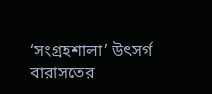‘সংগ্রহশালা’ উৎসর্গ বারাসতের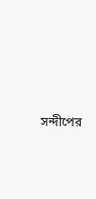সন্দীপের